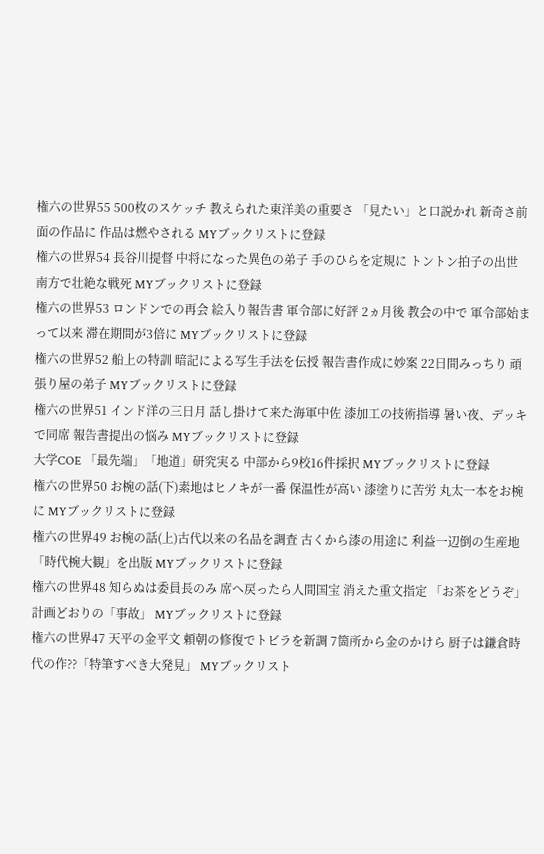権六の世界55 500枚のスケッチ 教えられた東洋美の重要さ 「見たい」と口説かれ 新奇さ前面の作品に 作品は燃やされる MYブックリストに登録
権六の世界54 長谷川提督 中将になった異色の弟子 手のひらを定規に トントン拍子の出世 南方で壮絶な戦死 MYブックリストに登録
権六の世界53 ロンドンでの再会 絵入り報告書 軍令部に好評 2ヵ月後 教会の中で 軍令部始まって以来 滞在期間が3倍に MYブックリストに登録
権六の世界52 船上の特訓 暗記による写生手法を伝授 報告書作成に妙案 22日間みっちり 頑張り屋の弟子 MYブックリストに登録
権六の世界51 インド洋の三日月 話し掛けて来た海軍中佐 漆加工の技術指導 暑い夜、デッキで同席 報告書提出の悩み MYブックリストに登録
大学COE 「最先端」「地道」研究実る 中部から9校16件採択 MYブックリストに登録
権六の世界50 お椀の話(下)素地はヒノキが一番 保温性が高い 漆塗りに苦労 丸太一本をお椀に MYブックリストに登録
権六の世界49 お椀の話(上)古代以来の名品を調査 古くから漆の用途に 利益一辺倒の生産地 「時代椀大観」を出版 MYブックリストに登録
権六の世界48 知らぬは委員長のみ 席へ戻ったら人間国宝 消えた重文指定 「お茶をどうぞ」 計画どおりの「事故」 MYブックリストに登録
権六の世界47 天平の金平文 頼朝の修復でトビラを新調 7箇所から金のかけら 厨子は鎌倉時代の作??「特筆すべき大発見」 MYブックリスト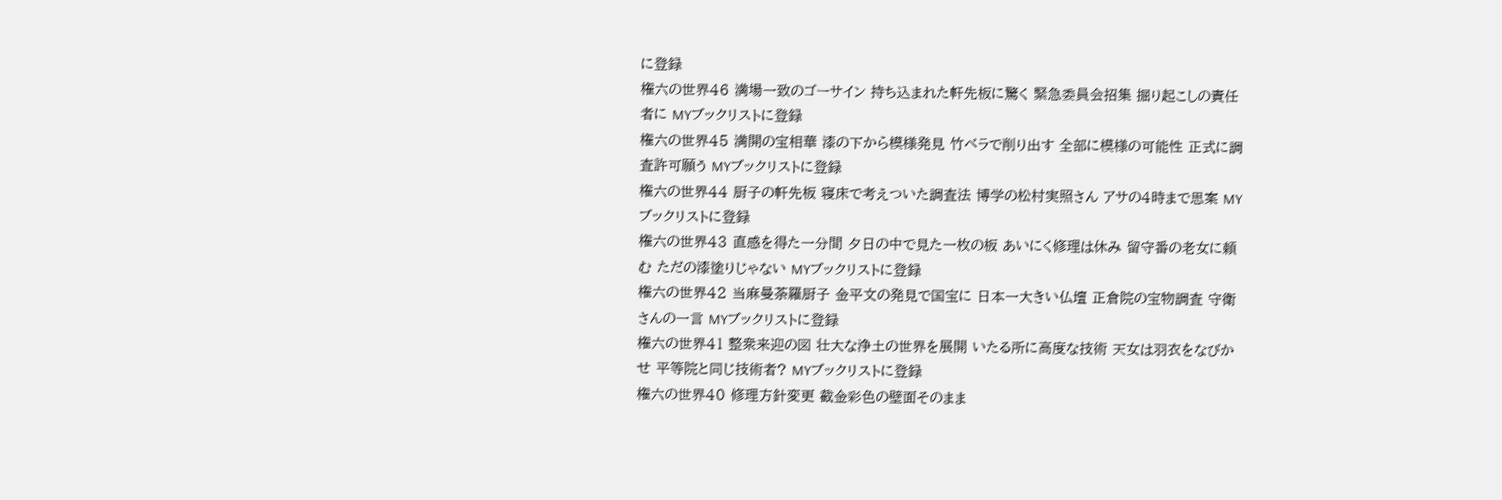に登録
権六の世界46 満場一致のゴーサイン 持ち込まれた軒先板に驚く 緊急委員会招集 掘り起こしの責任者に MYブックリストに登録
権六の世界45 満開の宝相華 漆の下から模様発見 竹ベラで削り出す 全部に模様の可能性 正式に調査許可願う MYブックリストに登録
権六の世界44 厨子の軒先板 寝床で考えついた調査法 博学の松村実照さん アサの4時まで思案 MYブックリストに登録
権六の世界43 直感を得た一分間 夕日の中で見た一枚の板 あいにく修理は休み 留守番の老女に頼む ただの漆塗りじゃない MYブックリストに登録
権六の世界42 当麻曼荼羅厨子 金平文の発見で国宝に 日本一大きい仏壇 正倉院の宝物調査 守衛さんの一言 MYブックリストに登録
権六の世界41 整衆来迎の図 壮大な浄土の世界を展開 いたる所に高度な技術 天女は羽衣をなびかせ 平等院と同じ技術者? MYブックリストに登録
権六の世界40 修理方針変更 截金彩色の壁面そのまま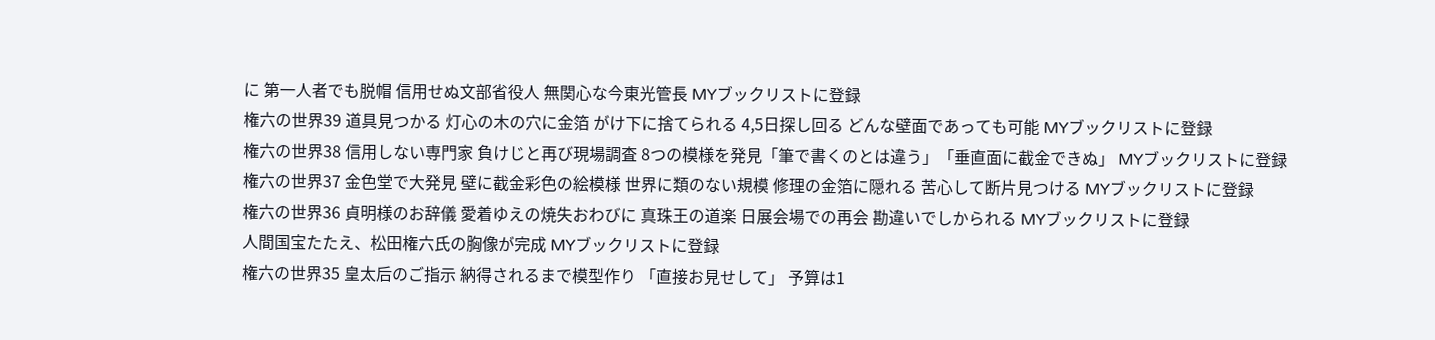に 第一人者でも脱帽 信用せぬ文部省役人 無関心な今東光管長 MYブックリストに登録
権六の世界39 道具見つかる 灯心の木の穴に金箔 がけ下に捨てられる 4,5日探し回る どんな壁面であっても可能 MYブックリストに登録
権六の世界38 信用しない専門家 負けじと再び現場調査 8つの模様を発見「筆で書くのとは違う」「垂直面に截金できぬ」 MYブックリストに登録
権六の世界37 金色堂で大発見 壁に截金彩色の絵模様 世界に類のない規模 修理の金箔に隠れる 苦心して断片見つける MYブックリストに登録
権六の世界36 貞明様のお辞儀 愛着ゆえの焼失おわびに 真珠王の道楽 日展会場での再会 勘違いでしかられる MYブックリストに登録
人間国宝たたえ、松田権六氏の胸像が完成 MYブックリストに登録
権六の世界35 皇太后のご指示 納得されるまで模型作り 「直接お見せして」 予算は1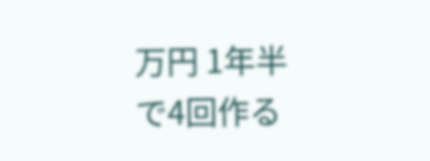万円 1年半で4回作る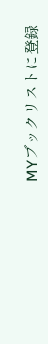MYブックリストに登録